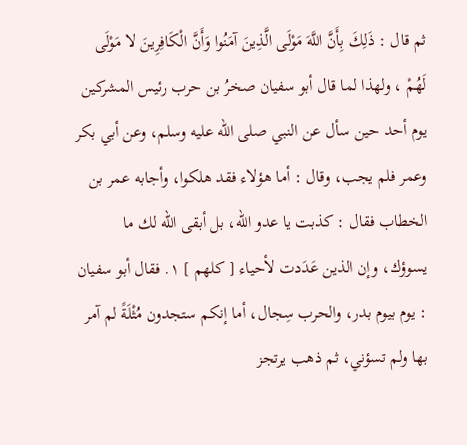ثم قال : ذَلِكَ بِأَنَّ اللَّهَ مَوْلَى الَّذِينَ آمَنُوا وَأَنَّ الْكَافِرِينَ لا مَوْلَى لَهُمْ ، ولهذا لما قال أبو سفيان صخرُ بن حرب رئيس المشركين يوم أحد حين سأل عن النبي صلى الله عليه وسلم، وعن أبي بكر وعمر فلم يجب، وقال : أما هؤلاء فقد هلكوا، وأجابه عمر بن الخطاب فقال : كذبت يا عدو الله، بل أبقى الله لك ما يسوؤك، وإن الذين عَدَدت لأحياء [ كلهم ] ١. فقال أبو سفيان : يوم بيوم بدر، والحرب سِجال، أما إنكم ستجدون مُثْلَةً لم آمر بها ولم تسؤني، ثم ذهب يرتجز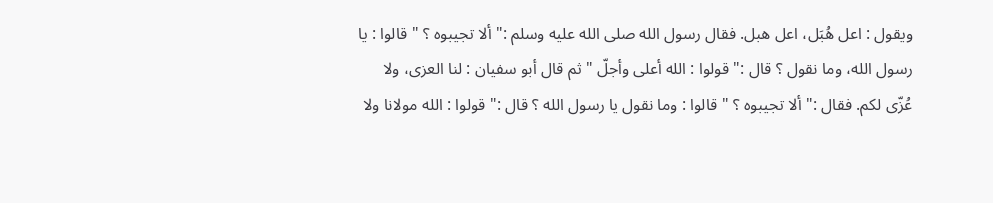ويقول : اعل هُبَل، اعل هبل. فقال رسول الله صلى الله عليه وسلم :" ألا تجيبوه ؟ " قالوا : يا رسول الله، وما نقول ؟ قال :" قولوا : الله أعلى وأجلّ " ثم قال أبو سفيان : لنا العزى، ولا عُزّى لكم. فقال :" ألا تجيبوه ؟ " قالوا : وما نقول يا رسول الله ؟ قال :" قولوا : الله مولانا ولا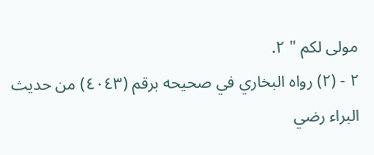مولى لكم " ٢.
٢ - (٢) رواه البخاري في صحيحه برقم (٤٠٤٣) من حديث البراء رضي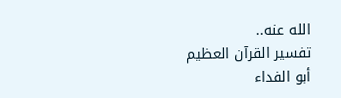الله عنه..
تفسير القرآن العظيم
أبو الفداء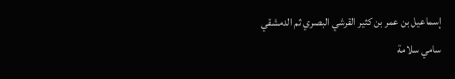إسماعيل بن عمر بن كثير القرشي البصري ثم الدمشقي
سامي سلامة